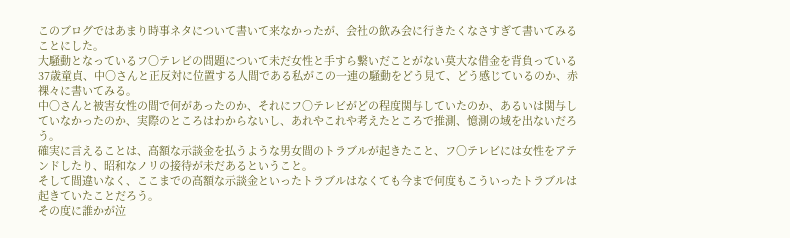このブログではあまり時事ネタについて書いて来なかったが、会社の飲み会に行きたくなさすぎて書いてみることにした。
大騒動となっているフ〇テレビの問題について未だ女性と手すら繋いだことがない莫大な借金を背負っている37歳童貞、中〇さんと正反対に位置する人間である私がこの一連の騒動をどう見て、どう感じているのか、赤裸々に書いてみる。
中〇さんと被害女性の間で何があったのか、それにフ〇テレビがどの程度関与していたのか、あるいは関与していなかったのか、実際のところはわからないし、あれやこれや考えたところで推測、憶測の域を出ないだろう。
確実に言えることは、高額な示談金を払うような男女間のトラブルが起きたこと、フ〇テレビには女性をアテンドしたり、昭和なノリの接待が未だあるということ。
そして間違いなく、ここまでの高額な示談金といったトラブルはなくても今まで何度もこういったトラブルは起きていたことだろう。
その度に誰かが泣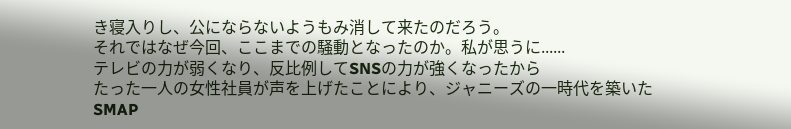き寝入りし、公にならないようもみ消して来たのだろう。
それではなぜ今回、ここまでの騒動となったのか。私が思うに......
テレビの力が弱くなり、反比例してSNSの力が強くなったから
たった一人の女性社員が声を上げたことにより、ジャニーズの一時代を築いたSMAP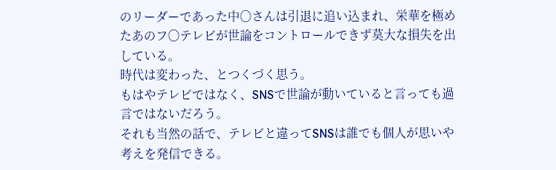のリーダーであった中〇さんは引退に追い込まれ、栄華を極めたあのフ〇テレビが世論をコントロールできず莫大な損失を出している。
時代は変わった、とつくづく思う。
もはやテレビではなく、SNSで世論が動いていると言っても過言ではないだろう。
それも当然の話で、テレビと違ってSNSは誰でも個人が思いや考えを発信できる。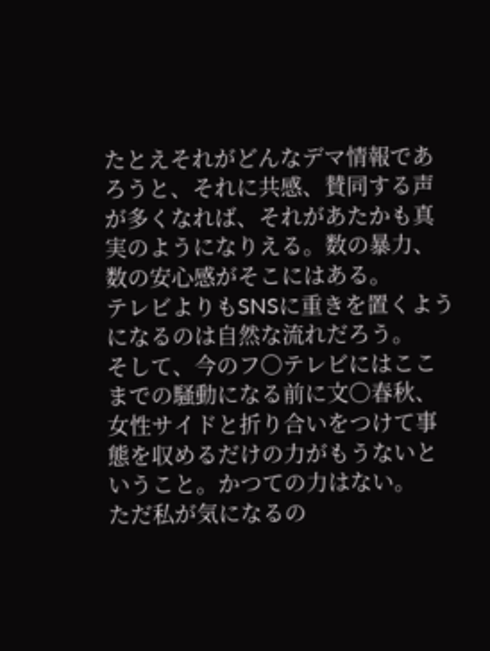たとえそれがどんなデマ情報であろうと、それに共感、賛同する声が多くなれば、それがあたかも真実のようになりえる。数の暴力、数の安心感がそこにはある。
テレビよりもSNSに重きを置くようになるのは自然な流れだろう。
そして、今のフ〇テレビにはここまでの騒動になる前に文〇春秋、女性サイドと折り合いをつけて事態を収めるだけの力がもうないということ。かつての力はない。
ただ私が気になるの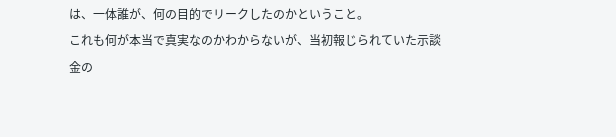は、一体誰が、何の目的でリークしたのかということ。
これも何が本当で真実なのかわからないが、当初報じられていた示談金の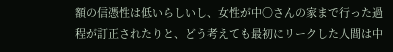額の信憑性は低いらしいし、女性が中〇さんの家まで行った過程が訂正されたりと、どう考えても最初にリークした人間は中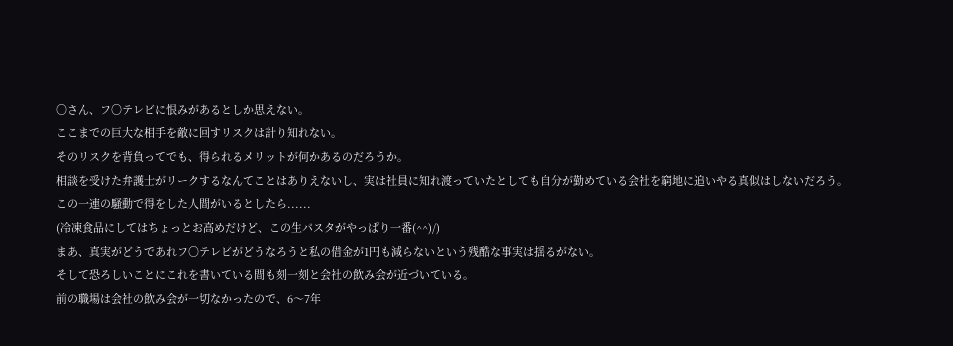〇さん、フ〇テレビに恨みがあるとしか思えない。
ここまでの巨大な相手を敵に回すリスクは計り知れない。
そのリスクを背負ってでも、得られるメリットが何かあるのだろうか。
相談を受けた弁護士がリークするなんてことはありえないし、実は社員に知れ渡っていたとしても自分が勤めている会社を窮地に追いやる真似はしないだろう。
この一連の騒動で得をした人間がいるとしたら......
(冷凍食品にしてはちょっとお高めだけど、この生パスタがやっぱり一番(^^)/)
まあ、真実がどうであれフ〇テレビがどうなろうと私の借金が1円も減らないという残酷な事実は揺るがない。
そして恐ろしいことにこれを書いている間も刻一刻と会社の飲み会が近づいている。
前の職場は会社の飲み会が一切なかったので、6〜7年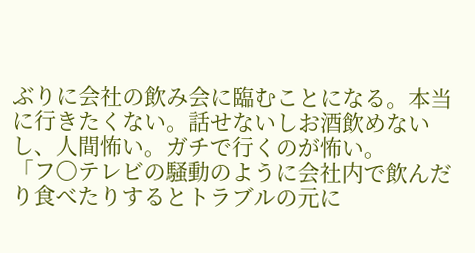ぶりに会社の飲み会に臨むことになる。本当に行きたくない。話せないしお酒飲めないし、人間怖い。ガチで行くのが怖い。
「フ〇テレビの騒動のように会社内で飲んだり食べたりするとトラブルの元に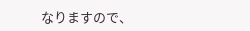なりますので、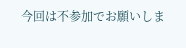今回は不参加でお願いしま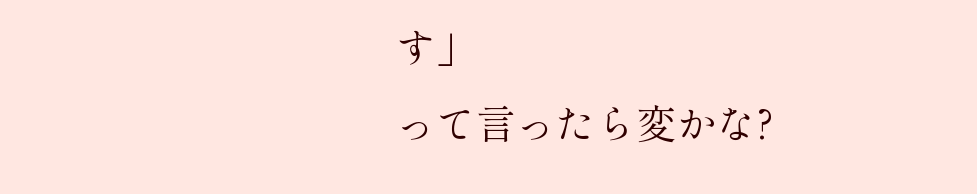す」
って言ったら変かな?